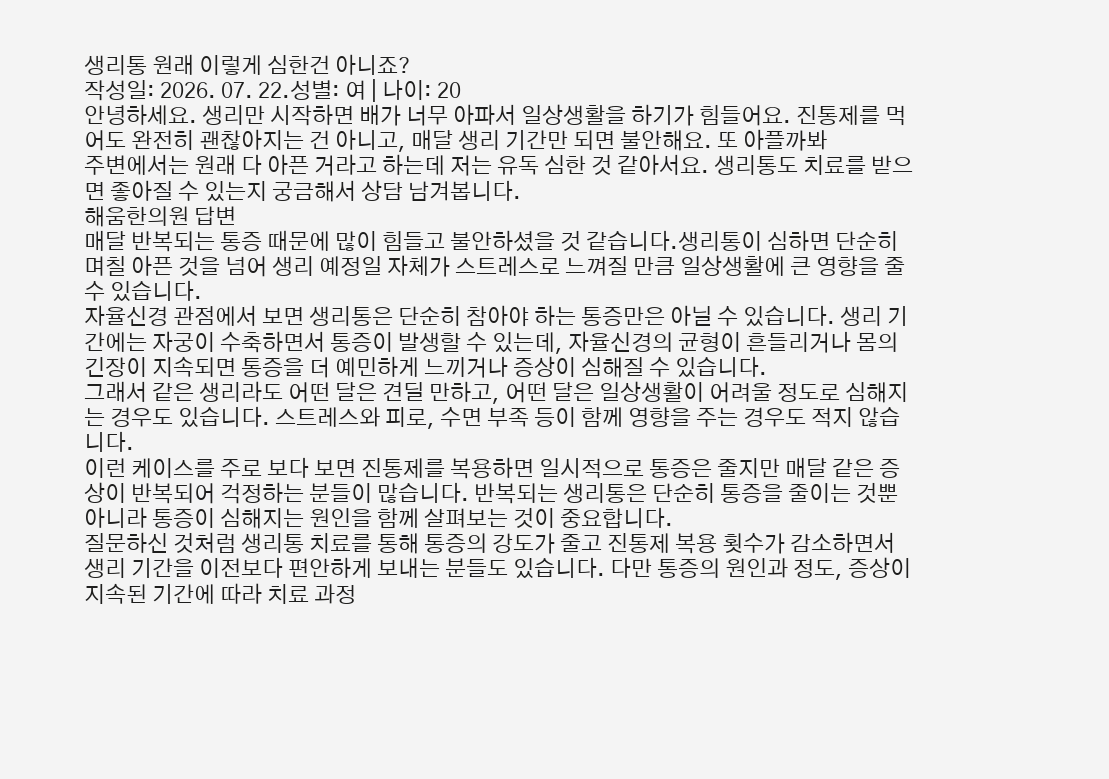생리통 원래 이렇게 심한건 아니죠?
작성일: 2026. 07. 22.성별: 여 | 나이: 20
안녕하세요. 생리만 시작하면 배가 너무 아파서 일상생활을 하기가 힘들어요. 진통제를 먹어도 완전히 괜찮아지는 건 아니고, 매달 생리 기간만 되면 불안해요. 또 아플까봐
주변에서는 원래 다 아픈 거라고 하는데 저는 유독 심한 것 같아서요. 생리통도 치료를 받으면 좋아질 수 있는지 궁금해서 상담 남겨봅니다.
해움한의원 답변
매달 반복되는 통증 때문에 많이 힘들고 불안하셨을 것 같습니다.생리통이 심하면 단순히 며칠 아픈 것을 넘어 생리 예정일 자체가 스트레스로 느껴질 만큼 일상생활에 큰 영향을 줄 수 있습니다.
자율신경 관점에서 보면 생리통은 단순히 참아야 하는 통증만은 아닐 수 있습니다. 생리 기간에는 자궁이 수축하면서 통증이 발생할 수 있는데, 자율신경의 균형이 흔들리거나 몸의 긴장이 지속되면 통증을 더 예민하게 느끼거나 증상이 심해질 수 있습니다.
그래서 같은 생리라도 어떤 달은 견딜 만하고, 어떤 달은 일상생활이 어려울 정도로 심해지는 경우도 있습니다. 스트레스와 피로, 수면 부족 등이 함께 영향을 주는 경우도 적지 않습니다.
이런 케이스를 주로 보다 보면 진통제를 복용하면 일시적으로 통증은 줄지만 매달 같은 증상이 반복되어 걱정하는 분들이 많습니다. 반복되는 생리통은 단순히 통증을 줄이는 것뿐 아니라 통증이 심해지는 원인을 함께 살펴보는 것이 중요합니다.
질문하신 것처럼 생리통 치료를 통해 통증의 강도가 줄고 진통제 복용 횟수가 감소하면서 생리 기간을 이전보다 편안하게 보내는 분들도 있습니다. 다만 통증의 원인과 정도, 증상이 지속된 기간에 따라 치료 과정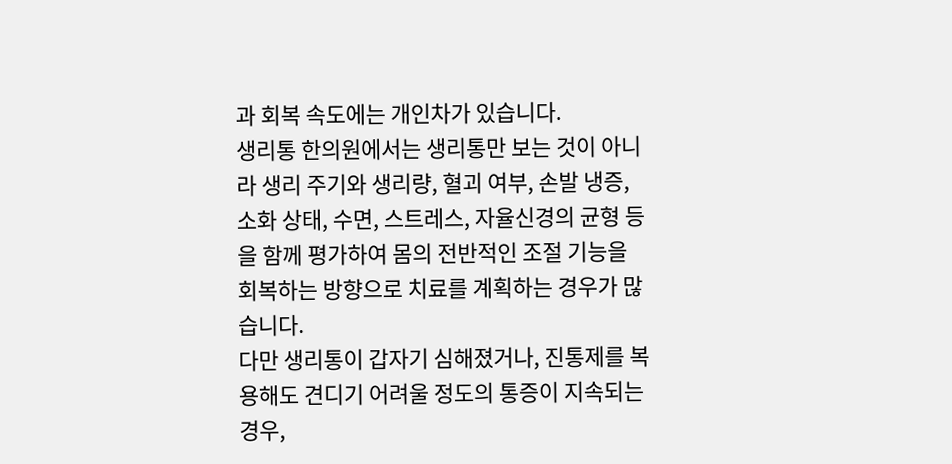과 회복 속도에는 개인차가 있습니다.
생리통 한의원에서는 생리통만 보는 것이 아니라 생리 주기와 생리량, 혈괴 여부, 손발 냉증, 소화 상태, 수면, 스트레스, 자율신경의 균형 등을 함께 평가하여 몸의 전반적인 조절 기능을 회복하는 방향으로 치료를 계획하는 경우가 많습니다.
다만 생리통이 갑자기 심해졌거나, 진통제를 복용해도 견디기 어려울 정도의 통증이 지속되는 경우,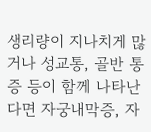생리량이 지나치게 많거나 성교통, 골반 통증 등이 함께 나타난다면 자궁내막증, 자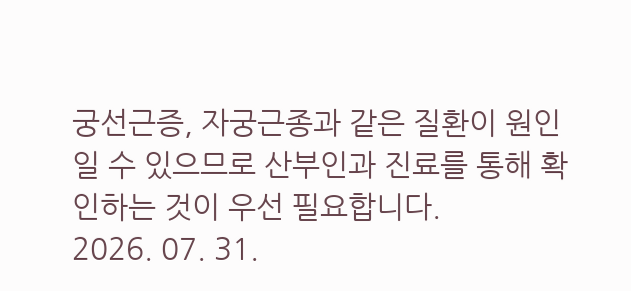궁선근증, 자궁근종과 같은 질환이 원인일 수 있으므로 산부인과 진료를 통해 확인하는 것이 우선 필요합니다.
2026. 07. 31.